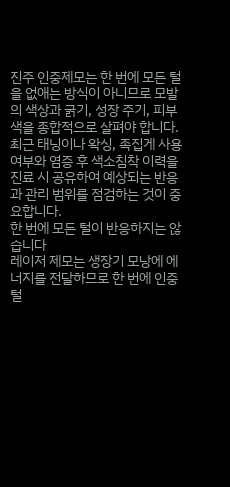진주 인중제모는 한 번에 모든 털을 없애는 방식이 아니므로 모발의 색상과 굵기, 성장 주기, 피부색을 종합적으로 살펴야 합니다. 최근 태닝이나 왁싱, 족집게 사용 여부와 염증 후 색소침착 이력을 진료 시 공유하여 예상되는 반응과 관리 범위를 점검하는 것이 중요합니다.
한 번에 모든 털이 반응하지는 않습니다
레이저 제모는 생장기 모낭에 에너지를 전달하므로 한 번에 인중 털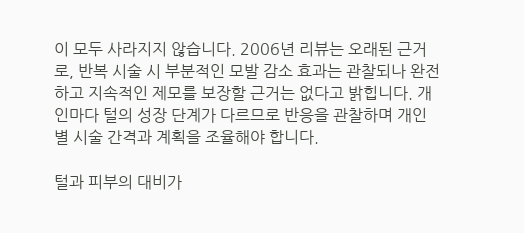이 모두 사라지지 않습니다. 2006년 리뷰는 오래된 근거로, 반복 시술 시 부분적인 모발 감소 효과는 관찰되나 완전하고 지속적인 제모를 보장할 근거는 없다고 밝힙니다. 개인마다 털의 성장 단계가 다르므로 반응을 관찰하며 개인별 시술 간격과 계획을 조율해야 합니다.

털과 피부의 대비가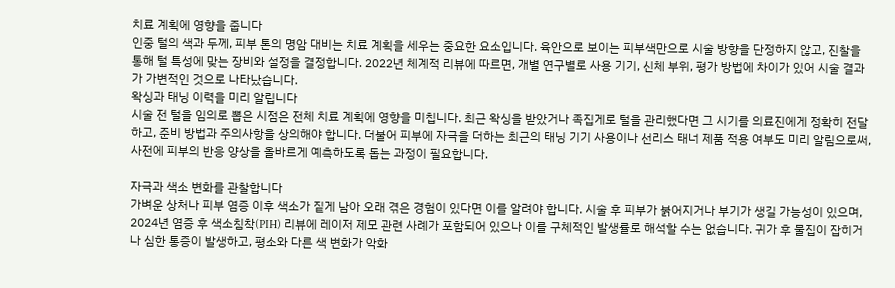치료 계획에 영향을 줍니다
인중 털의 색과 두께, 피부 톤의 명암 대비는 치료 계획을 세우는 중요한 요소입니다. 육안으로 보이는 피부색만으로 시술 방향을 단정하지 않고, 진찰을 통해 털 특성에 맞는 장비와 설정을 결정합니다. 2022년 체계적 리뷰에 따르면, 개별 연구별로 사용 기기, 신체 부위, 평가 방법에 차이가 있어 시술 결과가 가변적인 것으로 나타났습니다.
왁싱과 태닝 이력을 미리 알립니다
시술 전 털을 임의로 뽑은 시점은 전체 치료 계획에 영향을 미칩니다. 최근 왁싱을 받았거나 족집게로 털을 관리했다면 그 시기를 의료진에게 정확히 전달하고, 준비 방법과 주의사항을 상의해야 합니다. 더불어 피부에 자극을 더하는 최근의 태닝 기기 사용이나 선리스 태너 제품 적용 여부도 미리 알림으로써, 사전에 피부의 반응 양상을 올바르게 예측하도록 돕는 과정이 필요합니다.

자극과 색소 변화를 관찰합니다
가벼운 상처나 피부 염증 이후 색소가 짙게 남아 오래 겪은 경험이 있다면 이를 알려야 합니다. 시술 후 피부가 붉어지거나 부기가 생길 가능성이 있으며, 2024년 염증 후 색소침착(PIH) 리뷰에 레이저 제모 관련 사례가 포함되어 있으나 이를 구체적인 발생률로 해석할 수는 없습니다. 귀가 후 물집이 잡히거나 심한 통증이 발생하고, 평소와 다른 색 변화가 악화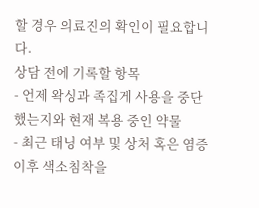할 경우 의료진의 확인이 필요합니다.
상담 전에 기록할 항목
- 언제 왁싱과 족집게 사용을 중단했는지와 현재 복용 중인 약물
- 최근 태닝 여부 및 상처 혹은 염증 이후 색소침착을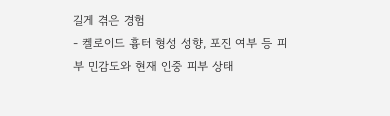길게 겪은 경험
- 켈로이드 흉터 형성 성향, 포진 여부 등 피부 민감도와 현재 인중 피부 상태